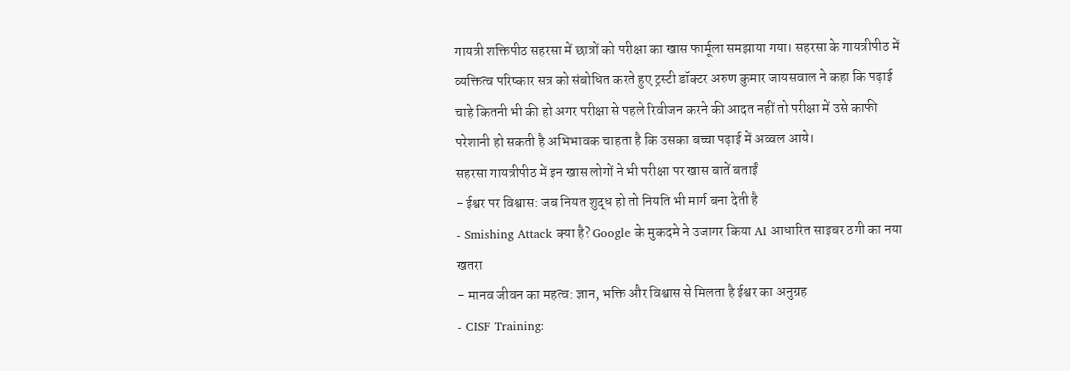गायत्री शक्तिपीठ सहरसा में छात्रों को परीक्षा का खास फार्मूला समझाया गया। सहरसा के गायत्रीपीठ में व्यक्तित्व परिष्कार सत्र को संबोधित करते हुए ट्रस्टी डॉक्टर अरुण कुमार जायसवाल ने कहा कि पढ़ाई चाहे कितनी भी की हो अगर परीक्षा से पहले रिवीजन करने की आदत नहीं तो परीक्षा में उसे काफी परेशानी हो सकती है अभिभावक चाहता है कि उसका बच्चा पढ़ाई में अव्वल आये।
सहरसा गायत्रीपीठ में इन खास लोगों ने भी परीक्षा पर खास बातें बताईं
- ईश्वर पर विश्वास: जब नियत शुद्ध हो तो नियति भी मार्ग बना देती है
- Smishing Attack क्या है? Google के मुकदमे ने उजागर किया AI आधारित साइबर ठगी का नया खतरा
- मानव जीवन का महत्व: ज्ञान, भक्ति और विश्वास से मिलता है ईश्वर का अनुग्रह
- CISF Training: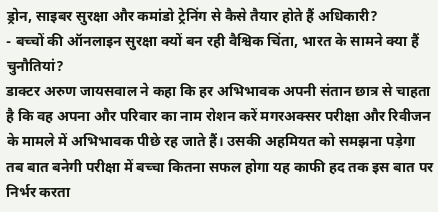ड्रोन, साइबर सुरक्षा और कमांडो ट्रेनिंग से कैसे तैयार होते हैं अधिकारी?
- बच्चों की ऑनलाइन सुरक्षा क्यों बन रही वैश्विक चिंता, भारत के सामने क्या हैं चुनौतियां?
डाक्टर अरुण जायसवाल ने कहा कि हर अभिभावक अपनी संतान छात्र से चाहता है कि वह अपना और परिवार का नाम रोशन करें मगरअक्सर परीक्षा और रिवीजन के मामले में अभिभावक पीछे रह जाते हैं। उसकी अहमियत को समझना पड़ेगा तब बात बनेगी परीक्षा में बच्चा कितना सफल होगा यह काफी हद तक इस बात पर निर्भर करता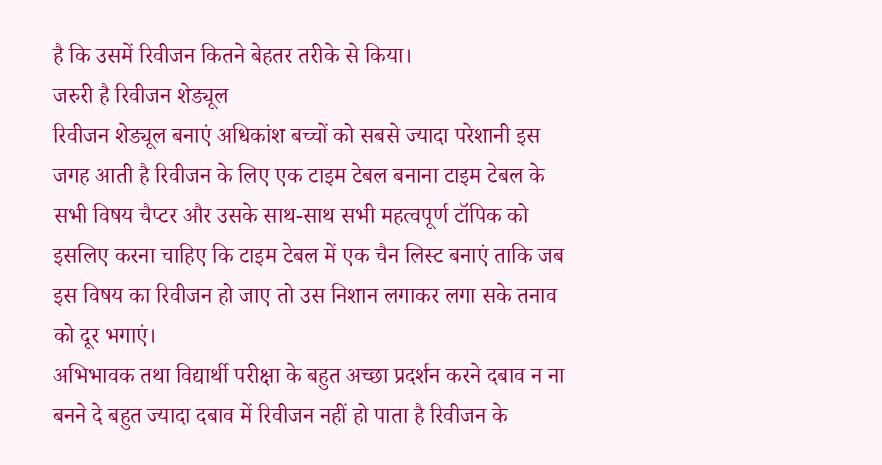है कि उसमें रिवीजन कितने बेहतर तरीके से किया।
जरुरी है रिवीजन शेड्यूल
रिवीजन शेड्यूल बनाएं अधिकांश बच्चों को सबसे ज्यादा परेशानी इस जगह आती है रिवीजन के लिए एक टाइम टेबल बनाना टाइम टेबल के सभी विषय चैप्टर और उसके साथ-साथ सभी महत्वपूर्ण टॉपिक को इसलिए करना चाहिए कि टाइम टेबल में एक चैन लिस्ट बनाएं ताकि जब इस विषय का रिवीजन हो जाए तो उस निशान लगाकर लगा सके तनाव को दूर भगाएं।
अभिभावक तथा विद्यार्थी परीक्षा के बहुत अच्छा प्रदर्शन करने दबाव न ना बनने दे बहुत ज्यादा दबाव में रिवीजन नहीं हो पाता है रिवीजन के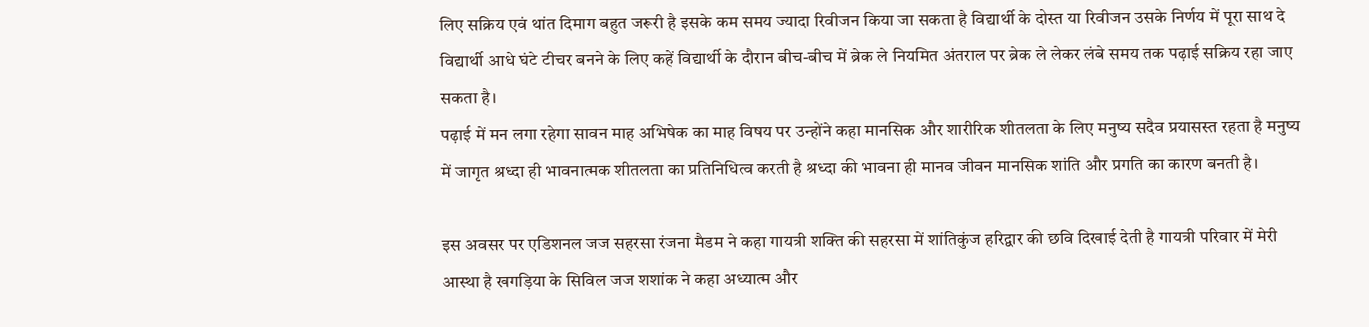लिए सक्रिय एवं थांत दिमाग बहुत जरूरी है इसके कम समय ज्यादा रिवीजन किया जा सकता है विद्यार्थी के दोस्त या रिवीजन उसके निर्णय में पूरा साथ दे विद्यार्थी आधे घंटे टीचर बनने के लिए कहें विद्यार्थी के दौरान बीच-बीच में ब्रेक ले नियमित अंतराल पर ब्रेक ले लेकर लंबे समय तक पढ़ाई सक्रिय रहा जाए सकता है।
पढ़ाई में मन लगा रहेगा सावन माह अभिषेक का माह विषय पर उन्होंने कहा मानसिक और शारीरिक शीतलता के लिए मनुष्य सदैव प्रयासस्त रहता है मनुष्य में जागृत श्रध्दा ही भावनात्मक शीतलता का प्रतिनिधित्व करती है श्रध्दा की भावना ही मानव जीवन मानसिक शांति और प्रगति का कारण बनती है।

इस अवसर पर एडिशनल जज सहरसा रंजना मैडम ने कहा गायत्री शक्ति की सहरसा में शांतिकुंज हरिद्वार की छवि दिखाई देती है गायत्री परिवार में मेरी आस्था है खगड़िया के सिविल जज शशांक ने कहा अध्यात्म और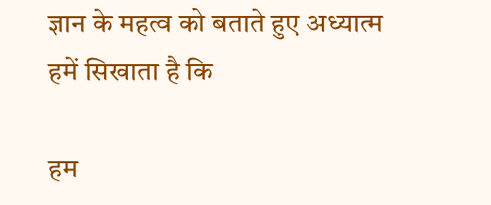ज्ञान के महत्व को बताते हुए अध्यात्म हमें सिखाता है कि

हम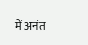में अनंत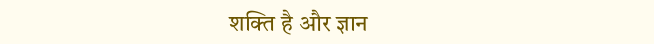शक्ति है और ज्ञान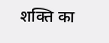शक्ति का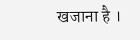खजाना है ।